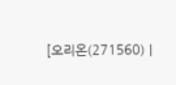[오리온(271560) |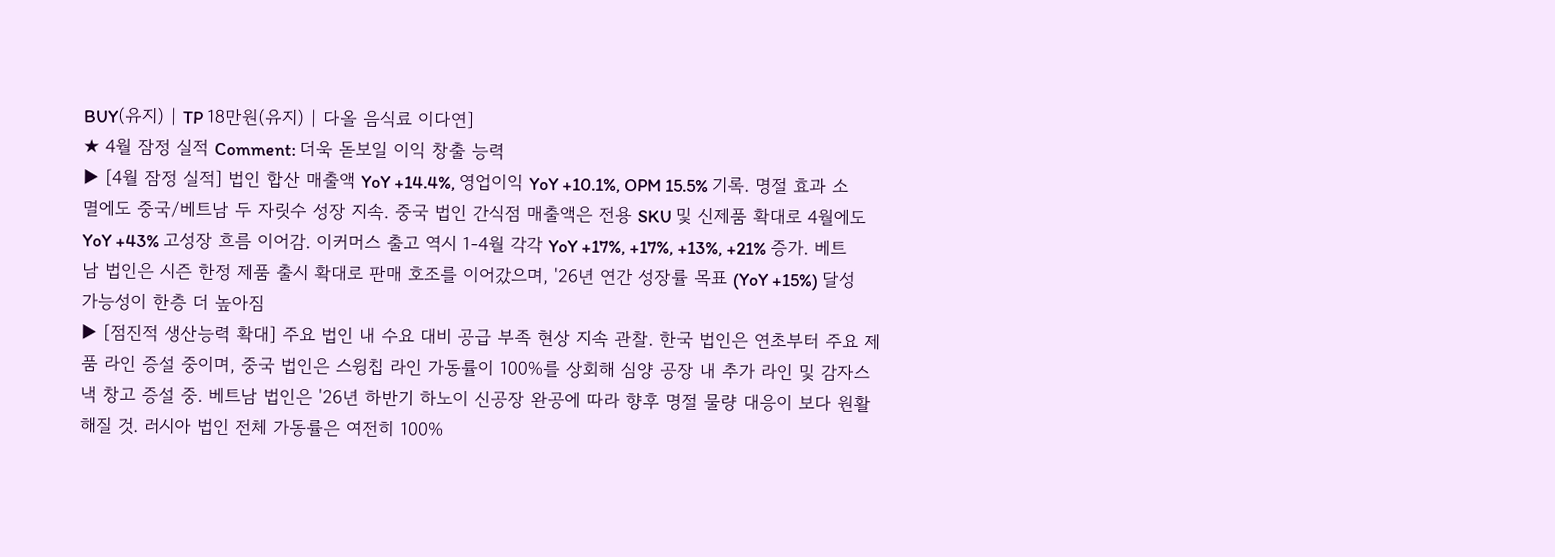BUY(유지) | TP 18만원(유지) | 다올 음식료 이다연]
★ 4월 잠정 실적 Comment: 더욱 돋보일 이익 창출 능력
▶ [4월 잠정 실적] 법인 합산 매출액 YoY +14.4%, 영업이익 YoY +10.1%, OPM 15.5% 기록. 명절 효과 소멸에도 중국/베트남 두 자릿수 성장 지속. 중국 법인 간식점 매출액은 전용 SKU 및 신제품 확대로 4월에도 YoY +43% 고성장 흐름 이어감. 이커머스 출고 역시 1-4월 각각 YoY +17%, +17%, +13%, +21% 증가. 베트남 법인은 시즌 한정 제품 출시 확대로 판매 호조를 이어갔으며, '26년 연간 성장률 목표 (YoY +15%) 달성 가능성이 한층 더 높아짐
▶ [점진적 생산능력 확대] 주요 법인 내 수요 대비 공급 부족 현상 지속 관찰. 한국 법인은 연초부터 주요 제품 라인 증설 중이며, 중국 법인은 스윙칩 라인 가동률이 100%를 상회해 심양 공장 내 추가 라인 및 감자스낵 창고 증설 중. 베트남 법인은 '26년 하반기 하노이 신공장 완공에 따라 향후 명절 물량 대응이 보다 원활해질 것. 러시아 법인 전체 가동률은 여전히 100%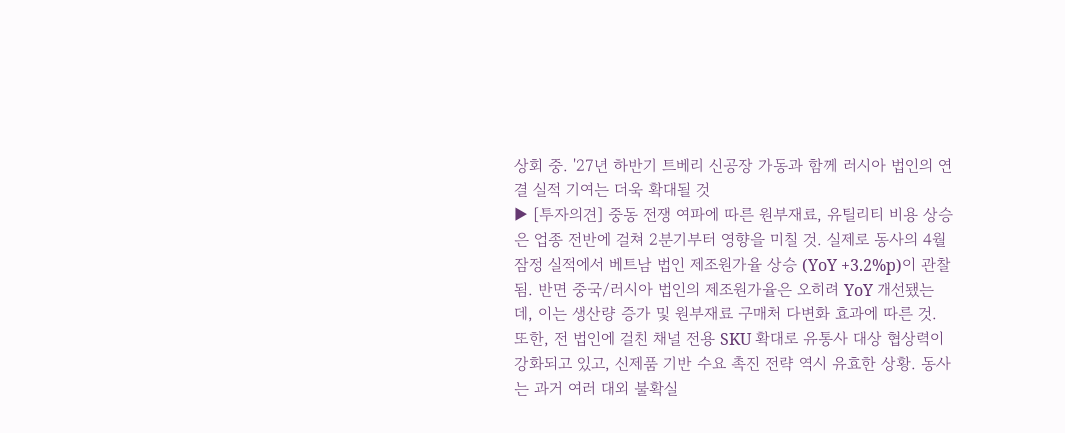상회 중. '27년 하반기 트베리 신공장 가동과 함께 러시아 법인의 연결 실적 기여는 더욱 확대될 것
▶ [투자의견] 중동 전쟁 여파에 따른 원부재료, 유틸리티 비용 상승은 업종 전반에 걸쳐 2분기부터 영향을 미칠 것. 실제로 동사의 4월 잠정 실적에서 베트남 법인 제조원가율 상승 (YoY +3.2%p)이 관찰됨. 반면 중국/러시아 법인의 제조원가율은 오히려 YoY 개선됐는데, 이는 생산량 증가 및 원부재료 구매처 다변화 효과에 따른 것. 또한, 전 법인에 걸친 채널 전용 SKU 확대로 유통사 대상 협상력이 강화되고 있고, 신제품 기반 수요 촉진 전략 역시 유효한 상황. 동사는 과거 여러 대외 불확실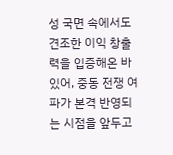성 국면 속에서도 견조한 이익 창출력을 입증해온 바 있어, 중동 전쟁 여파가 본격 반영되는 시점을 앞두고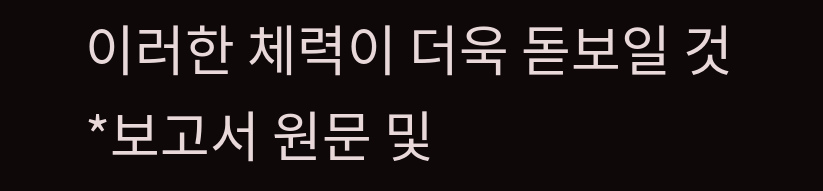이러한 체력이 더욱 돋보일 것
*보고서 원문 및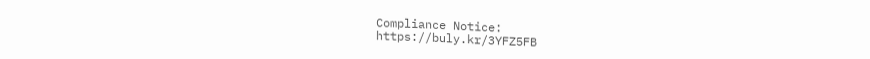Compliance Notice:
https://buly.kr/3YFZ5FB